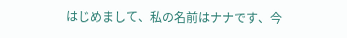はじめまして、私の名前はナナです、今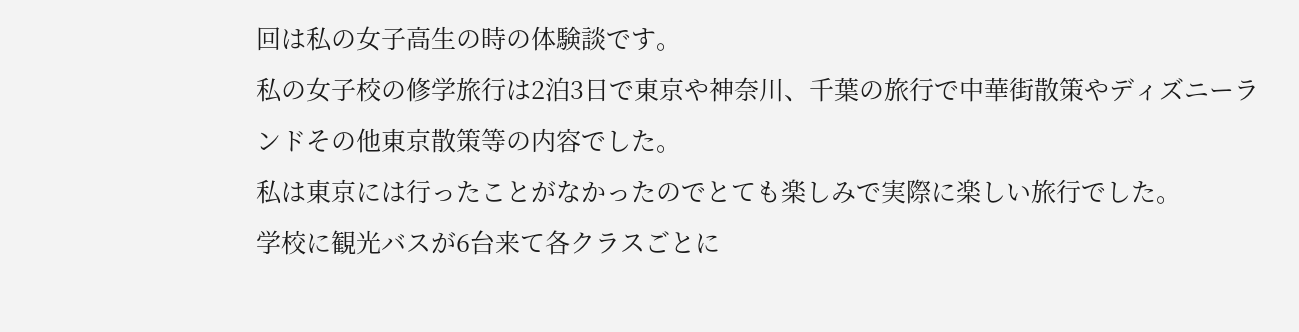回は私の女子高生の時の体験談です。
私の女子校の修学旅行は2泊3日で東京や神奈川、千葉の旅行で中華街散策やディズニーランドその他東京散策等の内容でした。
私は東京には行ったことがなかったのでとても楽しみで実際に楽しい旅行でした。
学校に観光バスが6台来て各クラスごとに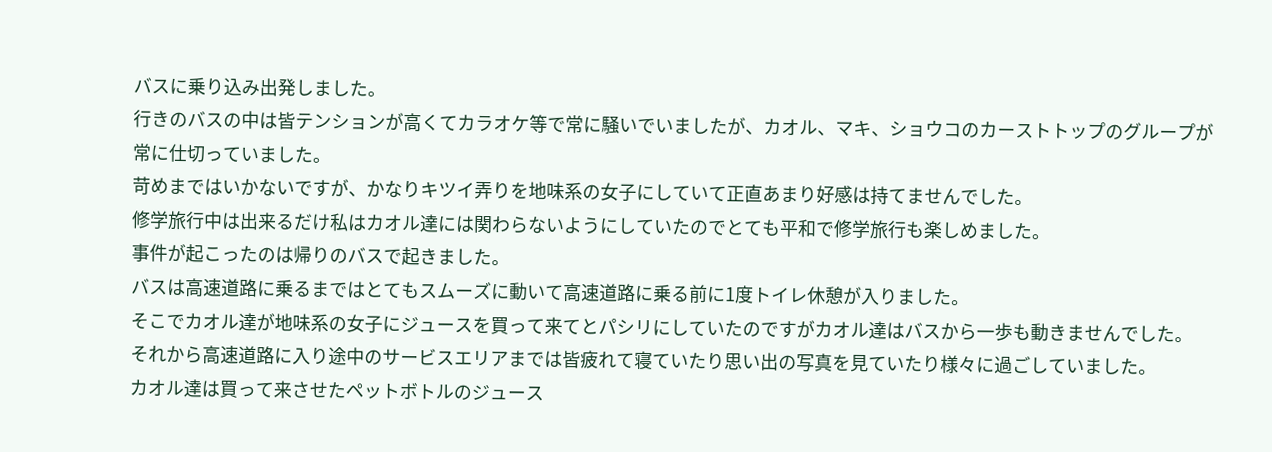バスに乗り込み出発しました。
行きのバスの中は皆テンションが高くてカラオケ等で常に騒いでいましたが、カオル、マキ、ショウコのカーストトップのグループが常に仕切っていました。
苛めまではいかないですが、かなりキツイ弄りを地味系の女子にしていて正直あまり好感は持てませんでした。
修学旅行中は出来るだけ私はカオル達には関わらないようにしていたのでとても平和で修学旅行も楽しめました。
事件が起こったのは帰りのバスで起きました。
バスは高速道路に乗るまではとてもスムーズに動いて高速道路に乗る前に1度トイレ休憩が入りました。
そこでカオル達が地味系の女子にジュースを買って来てとパシリにしていたのですがカオル達はバスから一歩も動きませんでした。
それから高速道路に入り途中のサービスエリアまでは皆疲れて寝ていたり思い出の写真を見ていたり様々に過ごしていました。
カオル達は買って来させたペットボトルのジュース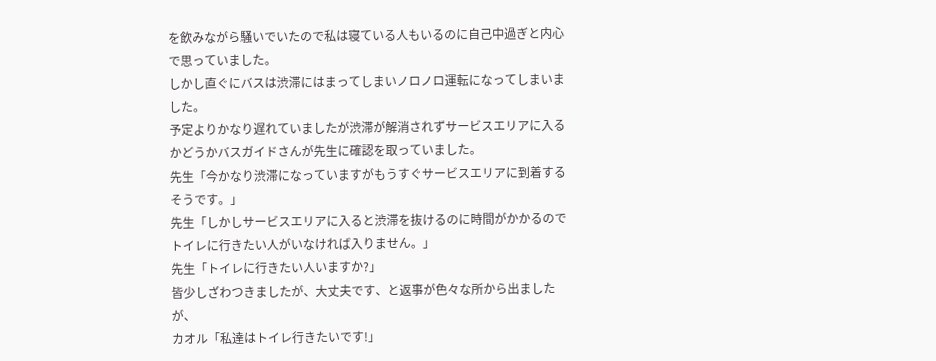を飲みながら騒いでいたので私は寝ている人もいるのに自己中過ぎと内心で思っていました。
しかし直ぐにバスは渋滞にはまってしまいノロノロ運転になってしまいました。
予定よりかなり遅れていましたが渋滞が解消されずサービスエリアに入るかどうかバスガイドさんが先生に確認を取っていました。
先生「今かなり渋滞になっていますがもうすぐサービスエリアに到着するそうです。」
先生「しかしサービスエリアに入ると渋滞を抜けるのに時間がかかるのでトイレに行きたい人がいなければ入りません。」
先生「トイレに行きたい人いますか?」
皆少しざわつきましたが、大丈夫です、と返事が色々な所から出ましたが、
カオル「私達はトイレ行きたいです!」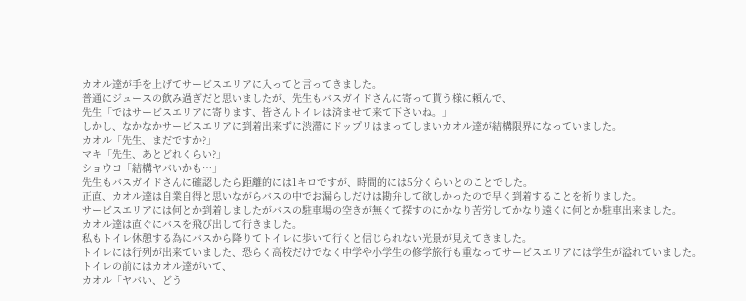カオル達が手を上げてサービスエリアに入ってと言ってきました。
普通にジュースの飲み過ぎだと思いましたが、先生もバスガイドさんに寄って貰う様に頼んで、
先生「ではサービスエリアに寄ります、皆さんトイレは済ませて来て下さいね。」
しかし、なかなかサービスエリアに到着出来ずに渋滞にドップリはまってしまいカオル達が結構限界になっていました。
カオル「先生、まだですか?」
マキ「先生、あとどれくらい?」
ショウコ「結構ヤバいかも…」
先生もバスガイドさんに確認したら距離的には1キロですが、時間的には5分くらいとのことでした。
正直、カオル達は自業自得と思いながらバスの中でお漏らしだけは勘弁して欲しかったので早く到着することを祈りました。
サービスエリアには何とか到着しましたがバスの駐車場の空きが無くて探すのにかなり苦労してかなり遠くに何とか駐車出来ました。
カオル達は直ぐにバスを飛び出して行きました。
私もトイレ休憩する為にバスから降りてトイレに歩いて行くと信じられない光景が見えてきました。
トイレには行列が出来ていました、恐らく高校だけでなく中学や小学生の修学旅行も重なってサービスエリアには学生が溢れていました。
トイレの前にはカオル達がいて、
カオル「ヤバい、どう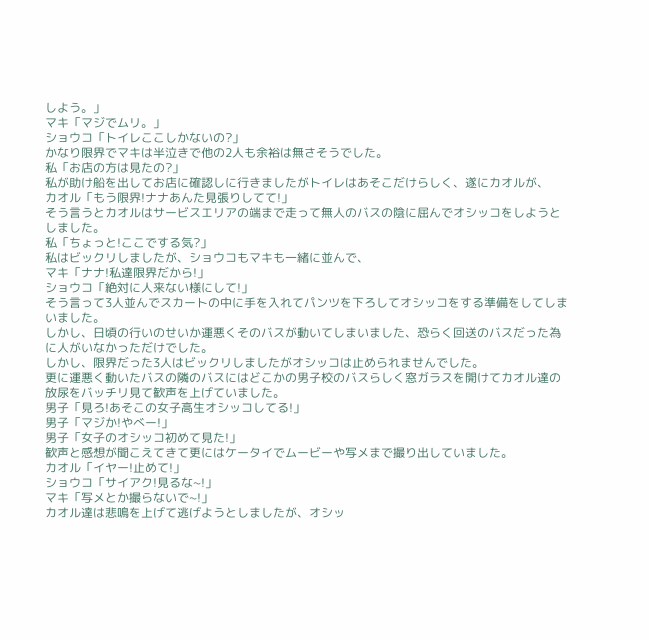しよう。」
マキ「マジでムリ。」
ショウコ「トイレここしかないの?」
かなり限界でマキは半泣きで他の2人も余裕は無さそうでした。
私「お店の方は見たの?」
私が助け船を出してお店に確認しに行きましたがトイレはあそこだけらしく、遂にカオルが、
カオル「もう限界!ナナあんた見張りしてて!」
そう言うとカオルはサービスエリアの端まで走って無人のバスの陰に屈んでオシッコをしようとしました。
私「ちょっと!ここでする気?」
私はビックリしましたが、ショウコもマキも一緒に並んで、
マキ「ナナ!私達限界だから!」
ショウコ「絶対に人来ない様にして!」
そう言って3人並んでスカートの中に手を入れてパンツを下ろしてオシッコをする準備をしてしまいました。
しかし、日頃の行いのせいか運悪くそのバスが動いてしまいました、恐らく回送のバスだった為に人がいなかっただけでした。
しかし、限界だった3人はビックリしましたがオシッコは止められませんでした。
更に運悪く動いたバスの隣のバスにはどこかの男子校のバスらしく窓ガラスを開けてカオル達の放尿をバッチリ見て歓声を上げていました。
男子「見ろ!あそこの女子高生オシッコしてる!」
男子「マジか!やべー!」
男子「女子のオシッコ初めて見た!」
歓声と感想が聞こえてきて更にはケータイでムービーや写メまで撮り出していました。
カオル「イヤー!止めて!」
ショウコ「サイアク!見るな~!」
マキ「写メとか撮らないで~!」
カオル達は悲鳴を上げて逃げようとしましたが、オシッ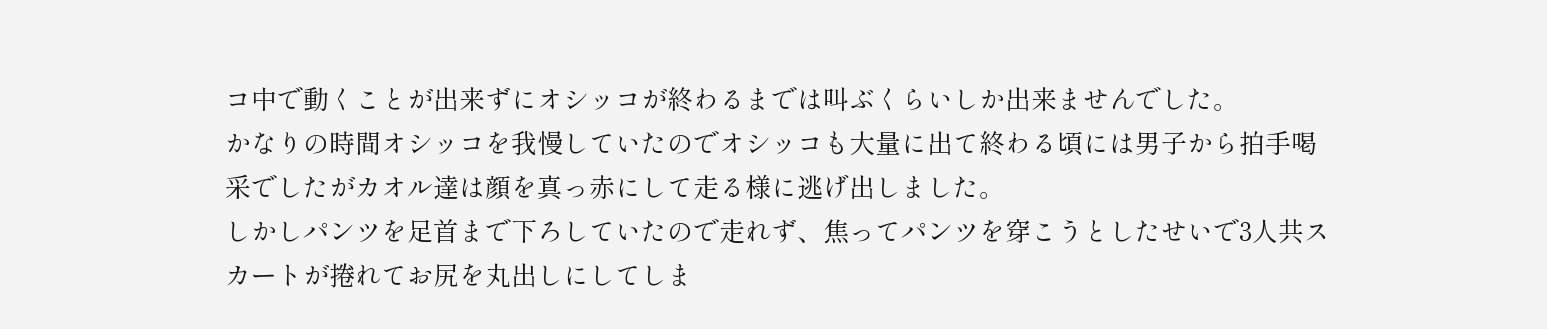コ中で動くことが出来ずにオシッコが終わるまでは叫ぶくらいしか出来ませんでした。
かなりの時間オシッコを我慢していたのでオシッコも大量に出て終わる頃には男子から拍手喝采でしたがカオル達は顔を真っ赤にして走る様に逃げ出しました。
しかしパンツを足首まで下ろしていたので走れず、焦ってパンツを穿こうとしたせいで3人共スカートが捲れてお尻を丸出しにしてしま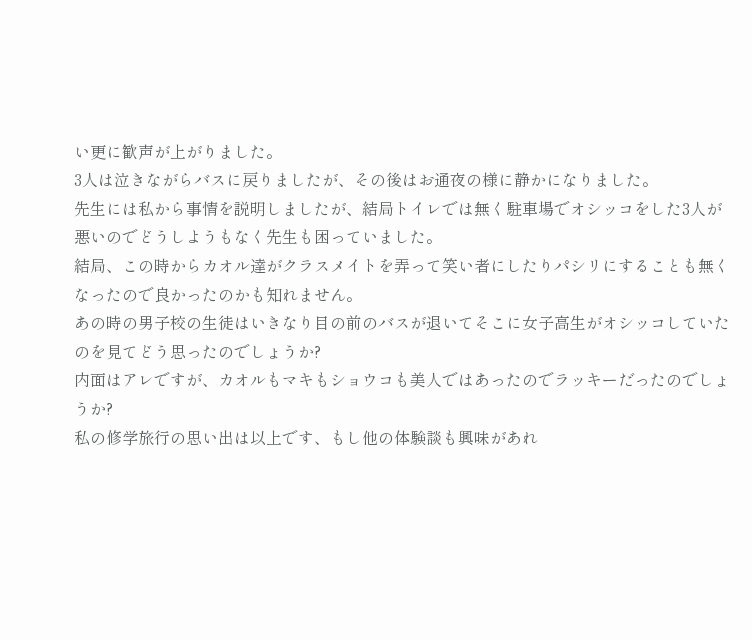い更に歓声が上がりました。
3人は泣きながらバスに戻りましたが、その後はお通夜の様に静かになりました。
先生には私から事情を説明しましたが、結局トイレでは無く駐車場でオシッコをした3人が悪いのでどうしようもなく先生も困っていました。
結局、この時からカオル達がクラスメイトを弄って笑い者にしたりパシリにすることも無くなったので良かったのかも知れません。
あの時の男子校の生徒はいきなり目の前のバスが退いてそこに女子高生がオシッコしていたのを見てどう思ったのでしょうか?
内面はアレですが、カオルもマキもショウコも美人ではあったのでラッキーだったのでしょうか?
私の修学旅行の思い出は以上です、もし他の体験談も興味があれ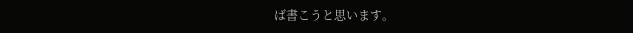ば書こうと思います。